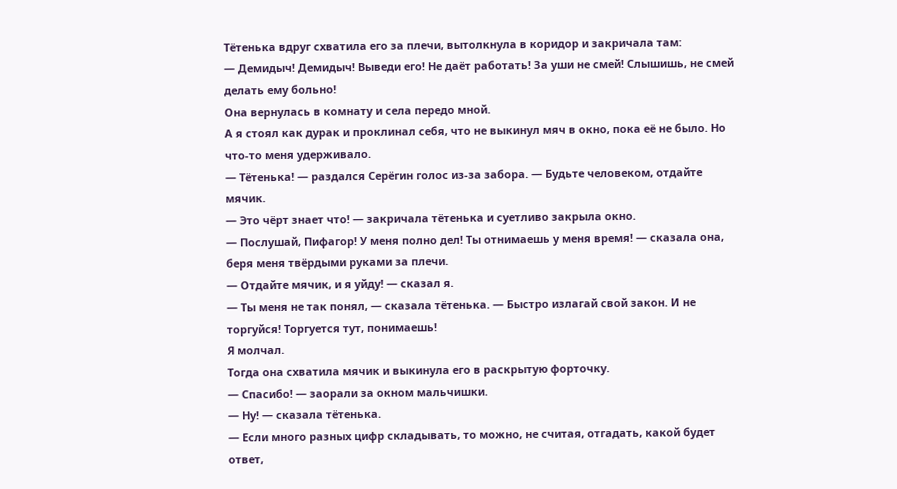Тётенька вдруг схватила его за плечи, вытолкнула в коридор и закричала там:
— Демидыч! Демидыч! Выведи его! Не даёт работать! За уши не смей! Слышишь, не смей делать ему больно!
Она вернулась в комнату и села передо мной.
А я стоял как дурак и проклинал себя, что не выкинул мяч в окно, пока её не было. Но что-то меня удерживало.
— Тётенька! — раздался Серёгин голос из-за забора. — Будьте человеком, отдайте мячик.
— Это чёрт знает что! — закричала тётенька и суетливо закрыла окно.
— Послушай, Пифагор! У меня полно дел! Ты отнимаешь у меня время! — сказала она, беря меня твёрдыми руками за плечи.
— Отдайте мячик, и я уйду! — сказал я.
— Ты меня не так понял, — сказала тётенька. — Быстро излагай свой закон. И не торгуйся! Торгуется тут, понимаешь!
Я молчал.
Тогда она схватила мячик и выкинула его в раскрытую форточку.
— Спасибо! — заорали за окном мальчишки.
— Ну! — сказала тётенька.
— Если много разных цифр складывать, то можно, не считая, отгадать, какой будет ответ,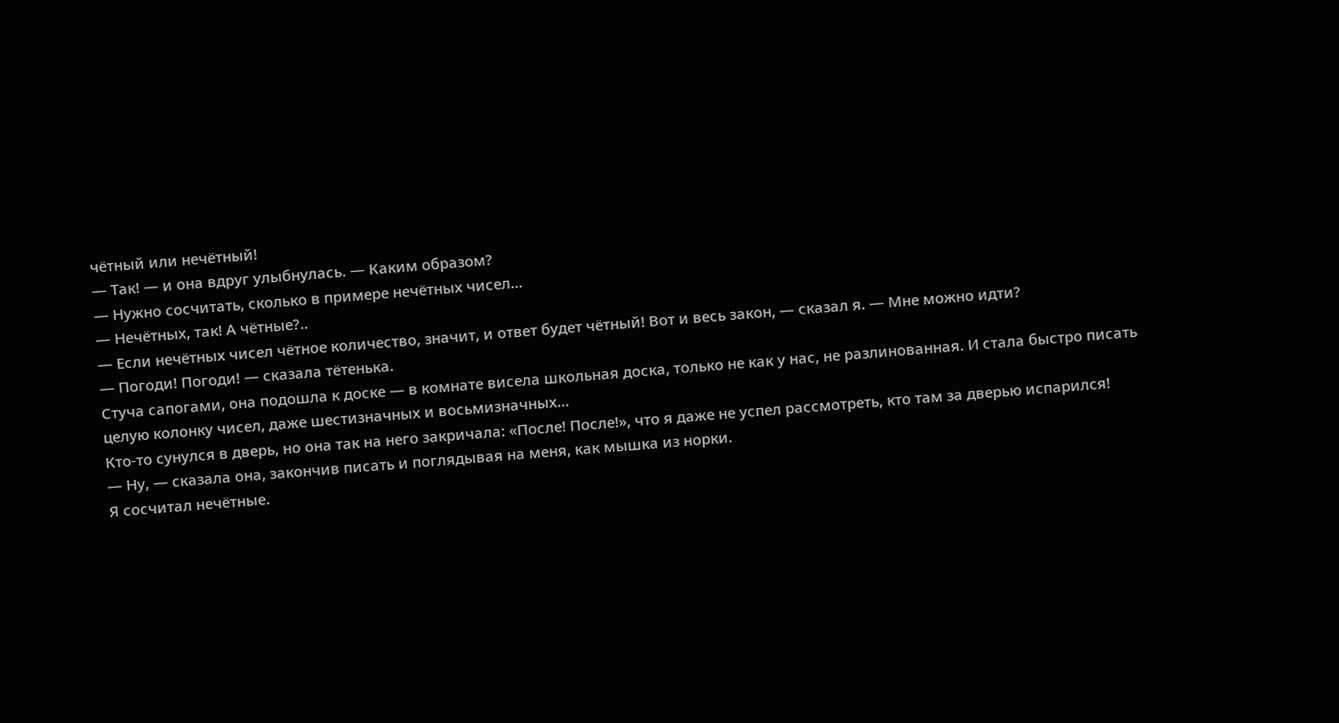чётный или нечётный!
— Так! — и она вдруг улыбнулась. — Каким образом?
— Нужно сосчитать, сколько в примере нечётных чисел…
— Нечётных, так! А чётные?..
— Если нечётных чисел чётное количество, значит, и ответ будет чётный! Вот и весь закон, — сказал я. — Мне можно идти?
— Погоди! Погоди! — сказала тётенька.
Стуча сапогами, она подошла к доске — в комнате висела школьная доска, только не как у нас, не разлинованная. И стала быстро писать целую колонку чисел, даже шестизначных и восьмизначных…
Кто-то сунулся в дверь, но она так на него закричала: «После! После!», что я даже не успел рассмотреть, кто там за дверью испарился!
— Ну, — сказала она, закончив писать и поглядывая на меня, как мышка из норки.
Я сосчитал нечётные.